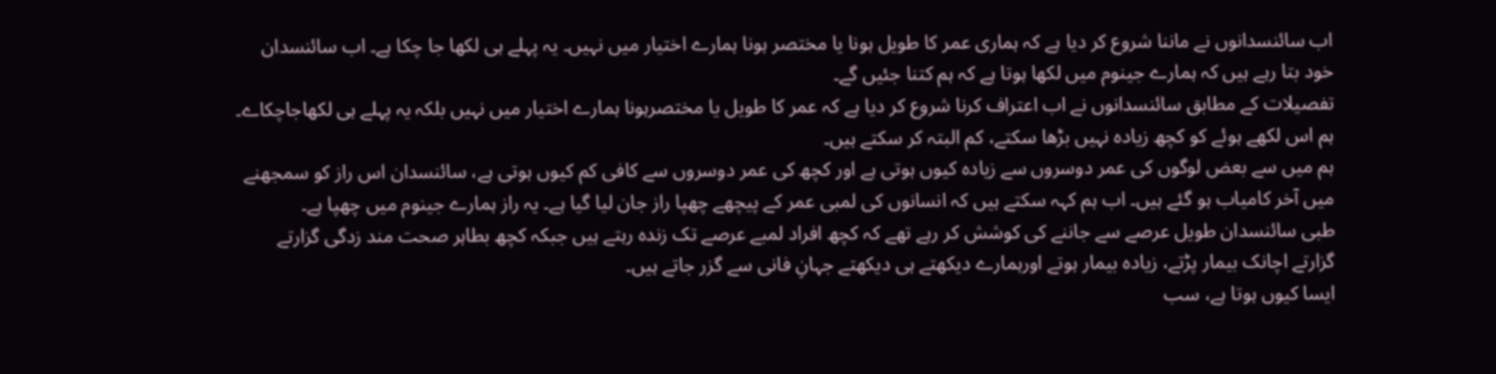اب سائنسدانوں نے ماننا شروع کر دیا ہے کہ ہماری عمر کا طویل ہونا یا مختصر ہونا ہمارے اختیار میں نہیں۔ یہ پہلے ہی لکھا جا چکا ہے۔ اب سائنسدان خود بتا رہے ہیں کہ ہمارے جینوم میں لکھا ہوتا ہے کہ ہم کتنا جئیں گے۔
تفصیلات کے مطابق سائنسدانوں نے اب اعتراف کرنا شروع کر دیا ہے کہ عمر کا طویل یا مختصرہونا ہمارے اختیار میں نہیں بلکہ یہ پہلے ہی لکھاجاچکاے۔ ہم اس لکھے ہوئے کو کچھ زیادہ نہیں بڑھا سکتے، کم البتہ کر سکتے ہیں۔
ہم میں سے بعض لوگوں کی عمر دوسروں سے زیادہ کیوں ہوتی ہے اور کچھ کی عمر دوسروں سے کافی کم کیوں ہوتی ہے، سائنسدان اس راز کو سمجھنے میں آخر کامیاب ہو گئے ہیں۔ اب ہم کہہ سکتے ہیں کہ انسانوں کی لمبی عمر کے پیچھے چھپا راز جان لیا گیا ہے۔ یہ راز ہمارے جینوم میں چھپا ہے۔
طبی سائنسدان طویل عرصے سے جاننے کی کوشش کر رہے تھے کہ کچھ افراد لمبے عرصے تک زندہ رہتے ہیں جبکہ کچھ بطاہر صحت مند زدگی گزارتے گزارتے اچانک بیمار پڑتے، زیادہ بیمار ہوتے اورہمارے دیکھتے ہی دیکھتے جہانِ فانی سے گزر جاتے ہیں۔
ایسا کیوں ہوتا ہے، سب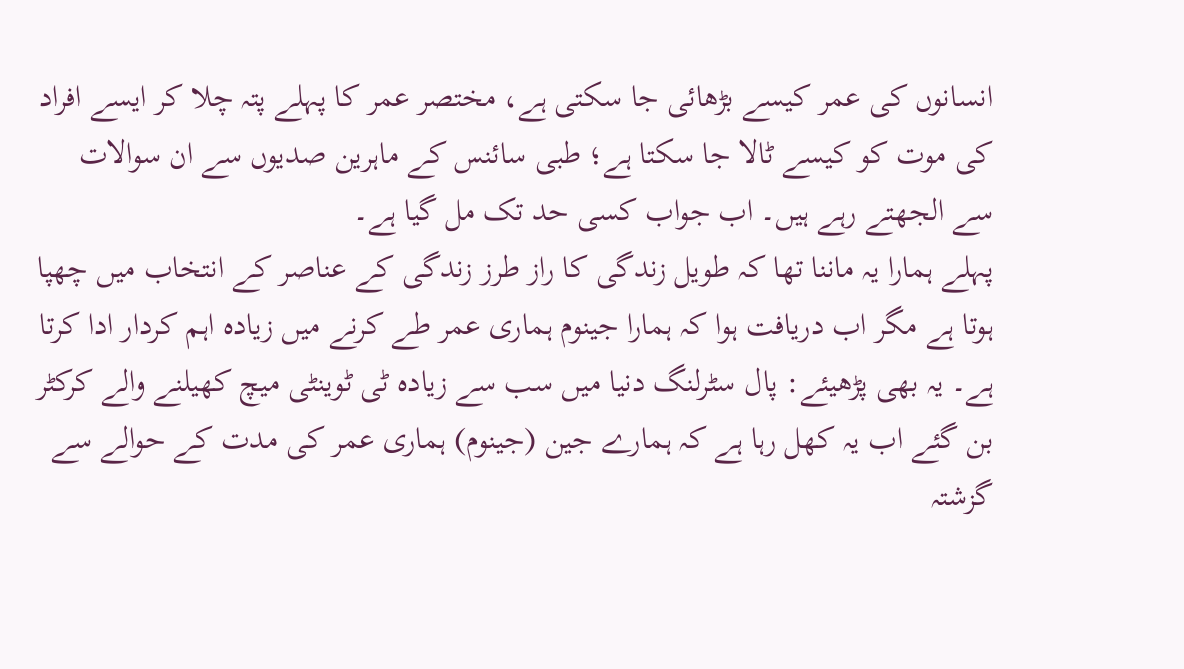انسانوں کی عمر کیسے بڑھائی جا سکتی ہے، مختصر عمر کا پہلے پتہ چلا کر ایسے افراد کی موت کو کیسے ٹالا جا سکتا ہے؛ طبی سائنس کے ماہرین صدیوں سے ان سوالات سے الجھتے رہے ہیں۔ اب جواب کسی حد تک مل گیا ہے۔
پہلے ہمارا یہ ماننا تھا کہ طویل زندگی کا راز طرز زندگی کے عناصر کے انتخاب میں چھپا ہوتا ہے مگر اب دریافت ہوا کہ ہمارا جینوم ہماری عمر طے کرنے میں زیادہ اہم کردار ادا کرتا ہے۔ یہ بھی پڑھیئے: پال سٹرلنگ دنیا میں سب سے زیادہ ٹی ٹوینٹی میچ کھیلنے والے کرکٹر بن گئے اب یہ کھل رہا ہے کہ ہمارے جین (جینوم) ہماری عمر کی مدت کے حوالے سے گزشتہ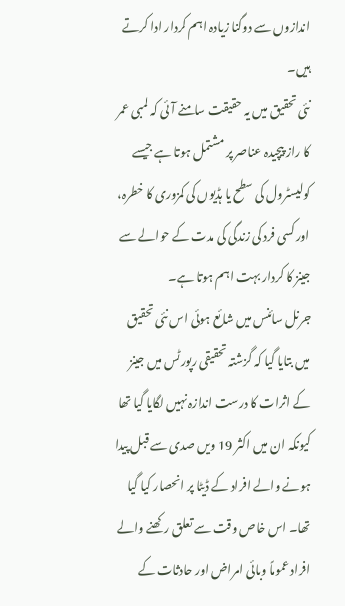اندازوں سے دوگنا زیادہ اہم کردار ادا کرتے ہیں۔
نئی تحقیق میں یہ حقیقت سامنے آئی کہ لمبی عمر کا راز پیچیدہ عناصر پر مشتمل ہوتا ہے جیسے کولیسٹرول کی سطح یا ہڈیوں کی کمزوری کا خطرہ، اور کسی فرد کی زندگی کی مدت کے حوالے سے جینز کا کردار بہت اہم ہوتا ہے۔
جرنل سائنس میں شائع ہوئی اس نئی تحقیق میں بتایا گیا کہ گزشتہ تحقیقی رپورٹس میں جینز کے اثرات کا درست اندازہ نہیں لگایا گیا تھا کیونکہ ان میں اکثر 19 ویں صدی سے قبل پیدا ہونے والے افراد کے ڈیٹا پر انحصار کیا گیا تھا۔ اس خاص وقت سے تعلق رکھنے والے افراد عموماً وبائی امراض اور حادثات کے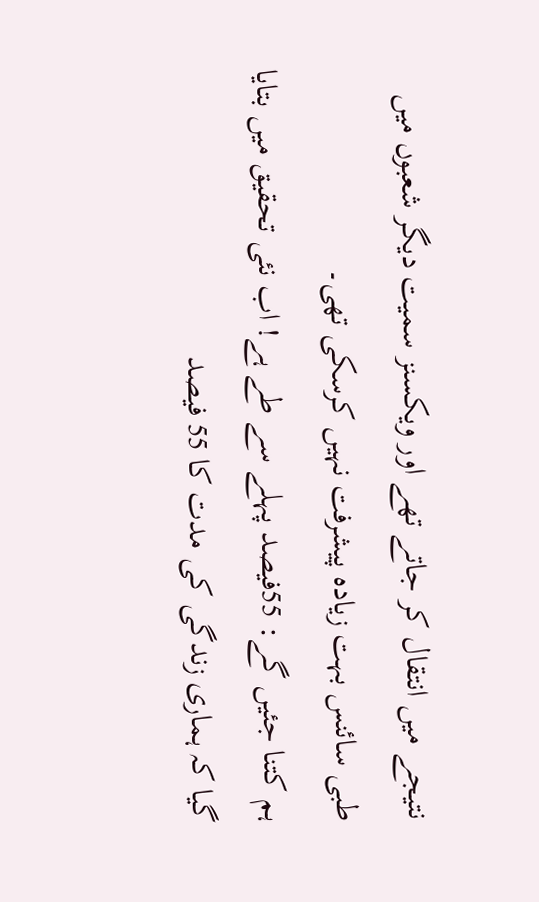نتیجے میں انتقال کر جاتے تھے اور ویکسنز سمیت دیگر شعبوں میں طبی سائنس بہت زیادہ پیشرفت نہیں کرسکی تھی۔
ہم کتنا جئیں گے: 55فیصد پہلے سے طے ہے! اب نئی تحقیق میں بتایا گیا کہ ہماری زندگی کی مدت کا 55 فیصد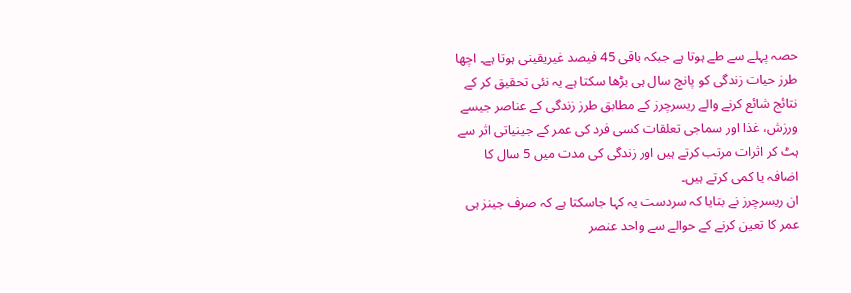حصہ پہلے سے طے ہوتا ہے جبکہ باقی 45 فیصد غیریقینی ہوتا ہے۔ اچھا طرز حیات زندگی کو پانچ سال ہی بڑھا سکتا ہے یہ نئی تحقیق کر کے نتائج شائع کرنے والے ریسرچرز کے مطابق طرز زندگی کے عناصر جیسے ورزش، غذا اور سماجی تعلقات کسی فرد کی عمر کے جینیاتی اثر سے ہٹ کر اثرات مرتب کرتے ہیں اور زندگی کی مدت میں 5 سال کا اضافہ یا کمی کرتے ہیں۔
ان ریسرچرز نے بتایا کہ سردست یہ کہا جاسکتا ہے کہ صرف جینز ہی عمر کا تعین کرنے کے حوالے سے واحد عنصر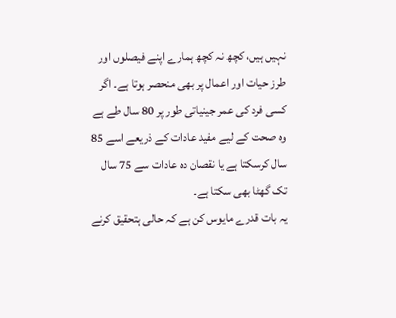نہیں ہیں، کچھ نہ کچھ ہمارے اپنے فیصلوں اور طرز حیات اور اعمال پر بھی منحصر ہوتا ہے۔ اگر کسی فرد کی عمر جینیاتی طور پر 80 سال طے ہے وہ صحت کے لیے مفید عادات کے ذریعے اسے 85 سال کرسکتا ہے یا نقصان دہ عادات سے 75 سال تک گھٹا بھی سکتا ہے۔
یہ بات قدرے مایوس کن ہے کہ حالی ہتحقیق کرنے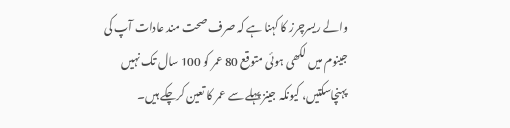والے ریسرچرز کا کہنا ہے کہ صرف صحت مند عادات آپ کی جینوم میں لکھی ہوئی متوقع 80 عمر کو 100 سال تک نہیں پہنچاسکتیں، کیونکہ جینز پہلے سے عمر کا تعین کرچکے ہیں۔